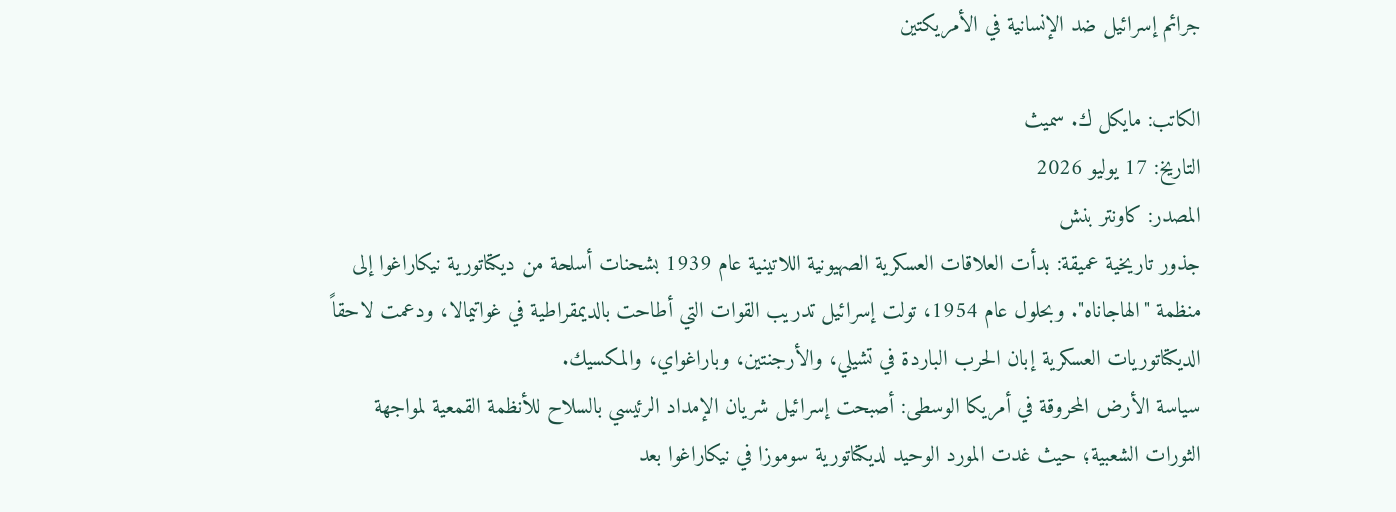جرائم إسرائيل ضد الإنسانية في الأمريكتين

الكاتب: مايكل ك. سميث
التاريخ: 17 يوليو 2026
المصدر: كاونتر بنش
جذور تاريخية عميقة: بدأت العلاقات العسكرية الصهيونية اللاتينية عام 1939 بشحنات أسلحة من ديكتاتورية نيكاراغوا إلى منظمة "الهاجاناه". وبحلول عام 1954، تولت إسرائيل تدريب القوات التي أطاحت بالديمقراطية في غواتيمالا، ودعمت لاحقاً الديكتاتوريات العسكرية إبان الحرب الباردة في تشيلي، والأرجنتين، وباراغواي، والمكسيك.
سياسة الأرض المحروقة في أمريكا الوسطى: أصبحت إسرائيل شريان الإمداد الرئيسي بالسلاح للأنظمة القمعية لمواجهة الثورات الشعبية؛ حيث غدت المورد الوحيد لديكتاتورية سوموزا في نيكاراغوا بعد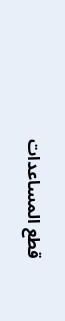قطع المساعدات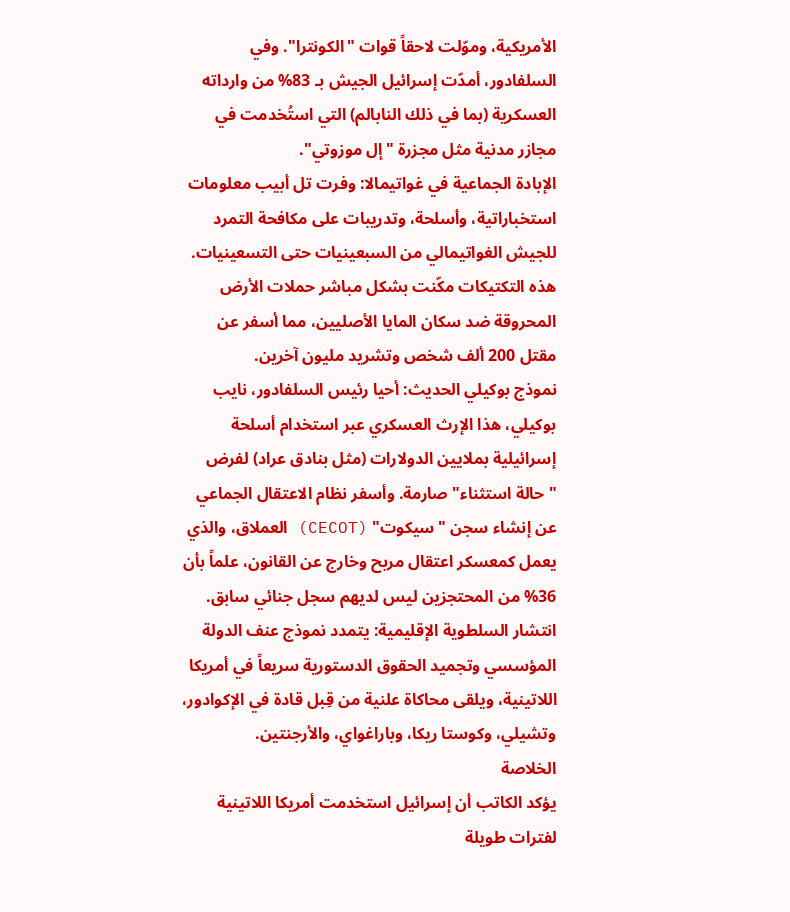الأمريكية، وموّلت لاحقاً قوات "الكونترا". وفي السلفادور، أمدّت إسرائيل الجيش بـ 83% من وارداته العسكرية (بما في ذلك النابالم) التي استُخدمت في مجازر مدنية مثل مجزرة "إل موزوتي".
الإبادة الجماعية في غواتيمالا: وفرت تل أبيب معلومات استخباراتية، وأسلحة، وتدريبات على مكافحة التمرد للجيش الغواتيمالي من السبعينيات حتى التسعينيات.
هذه التكتيكات مكّنت بشكل مباشر حملات الأرض المحروقة ضد سكان المايا الأصليين، مما أسفر عن مقتل 200 ألف شخص وتشريد مليون آخرين.
نموذج بوكيلي الحديث: أحيا رئيس السلفادور، نايب بوكيلي، هذا الإرث العسكري عبر استخدام أسلحة إسرائيلية بملايين الدولارات (مثل بنادق عراد) لفرض "حالة استثناء" صارمة. وأسفر نظام الاعتقال الجماعي عن إنشاء سجن "سيكوت" (CECOT) العملاق، والذي يعمل كمعسكر اعتقال مربح وخارج عن القانون، علماً بأن 36% من المحتجزين ليس لديهم سجل جنائي سابق.
انتشار السلطوية الإقليمية: يتمدد نموذج عنف الدولة المؤسسي وتجميد الحقوق الدستورية سريعاً في أمريكا اللاتينية، ويلقى محاكاة علنية من قِبل قادة في الإكوادور، وتشيلي، وكوستا ريكا، وباراغواي، والأرجنتين.
الخلاصة
يؤكد الكاتب أن إسرائيل استخدمت أمريكا اللاتينية لفترات طويلة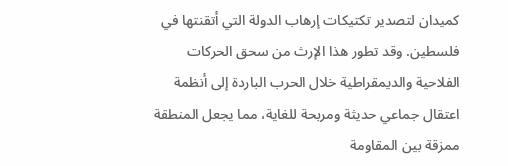كميدان لتصدير تكتيكات إرهاب الدولة التي أتقنتها في فلسطين. وقد تطور هذا الإرث من سحق الحركات الفلاحية والديمقراطية خلال الحرب الباردة إلى أنظمة اعتقال جماعي حديثة ومربحة للغاية، مما يجعل المنطقة ممزقة بين المقاومة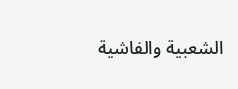الشعبية والفاشية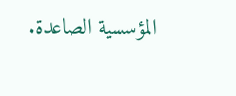المؤسسية الصاعدة.